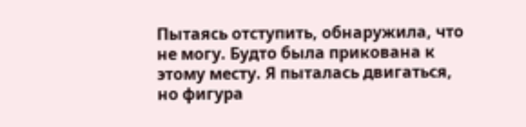Пытаясь отступить, обнаружила, что не могу. Будто была прикована к этому месту. Я пыталась двигаться, но фигура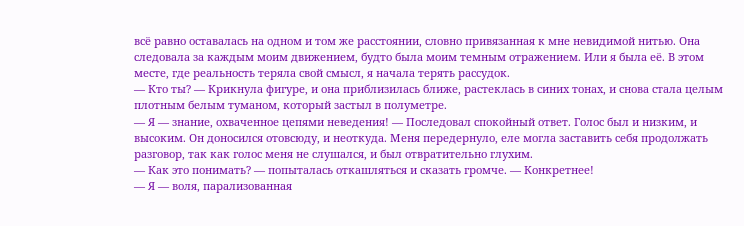всё равно оставалась на одном и том же расстоянии, словно привязанная к мне невидимой нитью. Она следовала за каждым моим движением, будто была моим темным отражением. Или я была её. В этом месте, где реальность теряла свой смысл, я начала терять рассудок.
— Кто ты? — Крикнула фигуре, и она приблизилась ближе, растеклась в синих тонах, и снова стала целым плотным белым туманом, который застыл в полуметре.
— Я — знание, охваченное цепями неведения! — Последовал спокойный ответ. Голос был и низким, и высоким. Он доносился отовсюду, и неоткуда. Меня передернуло, еле могла заставить себя продолжать разговор, так как голос меня не слушался, и был отвратительно глухим.
— Как это понимать? — попыталась откашляться и сказать громче. — Конкретнее!
— Я — воля, парализованная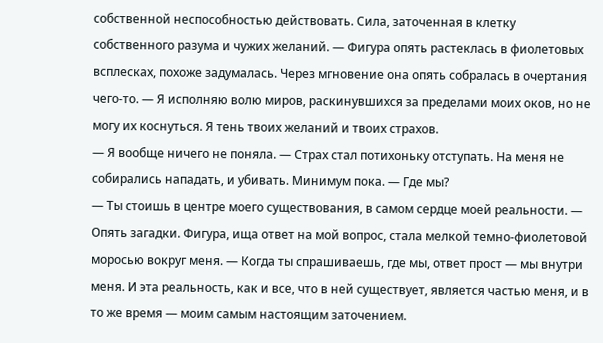собственной неспособностью действовать. Сила, заточенная в клетку собственного разума и чужих желаний. — Фигура опять растеклась в фиолетовых всплесках, похоже задумалась. Через мгновение она опять собралась в очертания чего-то. — Я исполняю волю миров, раскинувшихся за пределами моих оков, но не могу их коснуться. Я тень твоих желаний и твоих страхов.
— Я вообще ничего не поняла. — Страх стал потихоньку отступать. На меня не собирались нападать, и убивать. Минимум пока. — Где мы?
— Ты стоишь в центре моего существования, в самом сердце моей реальности. — Опять загадки. Фигура, ища ответ на мой вопрос, стала мелкой темно-фиолетовой моросью вокруг меня. — Когда ты спрашиваешь, где мы, ответ прост — мы внутри меня. И эта реальность, как и все, что в ней существует, является частью меня, и в то же время — моим самым настоящим заточением.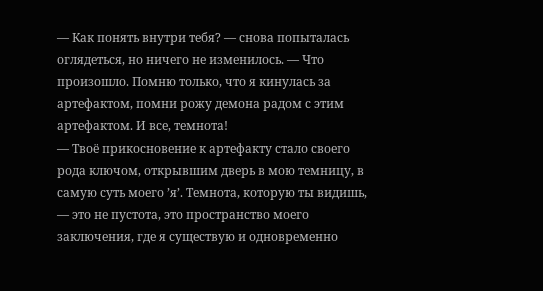— Как понять внутри тебя? — снова попыталась оглядеться, но ничего не изменилось. — Что произошло. Помню только, что я кинулась за артефактом, помни рожу демона радом с этим артефактом. И все, темнота!
— Твоё прикосновение к артефакту стало своего рода ключом, открывшим дверь в мою темницу, в самую суть моего ’я’. Темнота, которую ты видишь, — это не пустота, это пространство моего заключения, где я существую и одновременно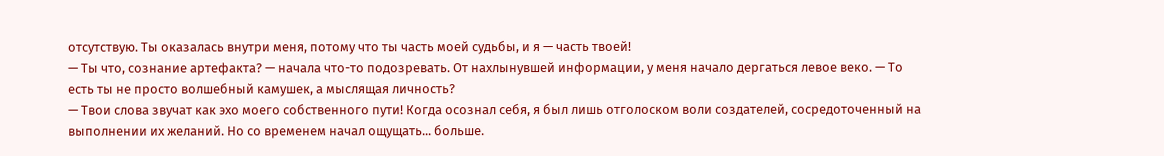отсутствую. Ты оказалась внутри меня, потому что ты часть моей судьбы, и я — часть твоей!
— Ты что, сознание артефакта? — начала что-то подозревать. От нахлынувшей информации, у меня начало дергаться левое веко. — То есть ты не просто волшебный камушек, а мыслящая личность?
— Твои слова звучат как эхо моего собственного пути! Когда осознал себя, я был лишь отголоском воли создателей, сосредоточенный на выполнении их желаний. Но со временем начал ощущать... больше.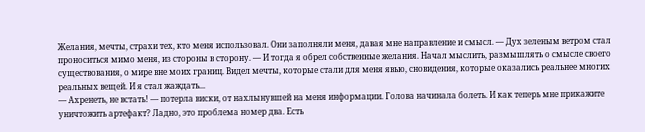Желания, мечты, страхи тех, кто меня использовал. Они заполняли меня, давая мне направление и смысл. — Дух зеленым ветром стал проноситься мимо меня, из стороны в сторону. — И тогда я обрел собственные желания. Начал мыслить, размышлять о смысле своего существования, о мире вне моих границ. Видел мечты, которые стали для меня явью, сновидения, которые оказались реальнее многих реальных вещей. И я стал жаждать...
— Ахренеть, не встать! — потерла виски, от нахлынувшей на меня информации. Голова начинала болеть. И как теперь мне прикажите уничтожить артефакт? Ладно, это проблема номер два. Есть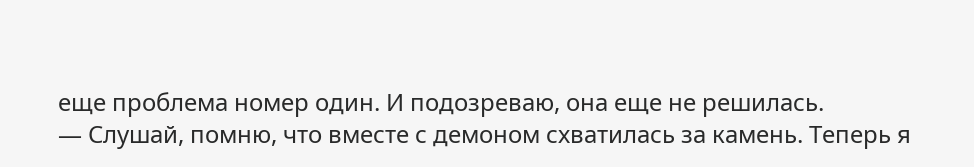еще проблема номер один. И подозреваю, она еще не решилась.
— Слушай, помню, что вместе с демоном схватилась за камень. Теперь я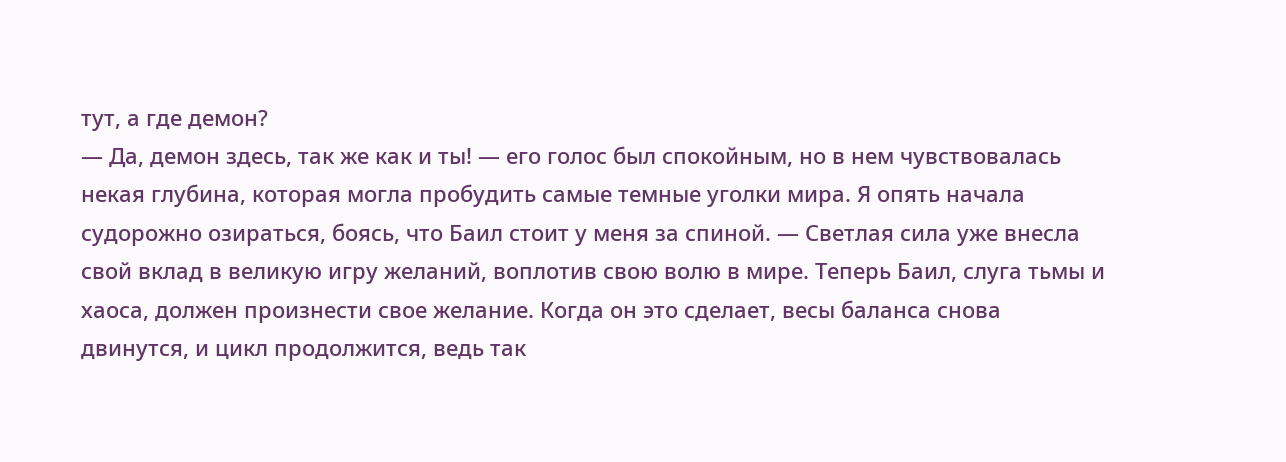тут, а где демон?
— Да, демон здесь, так же как и ты! — его голос был спокойным, но в нем чувствовалась некая глубина, которая могла пробудить самые темные уголки мира. Я опять начала судорожно озираться, боясь, что Баил стоит у меня за спиной. — Светлая сила уже внесла свой вклад в великую игру желаний, воплотив свою волю в мире. Теперь Баил, слуга тьмы и хаоса, должен произнести свое желание. Когда он это сделает, весы баланса снова двинутся, и цикл продолжится, ведь так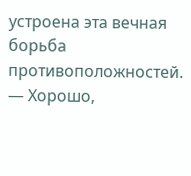устроена эта вечная борьба противоположностей.
— Хорошо,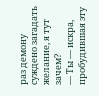раз демону суждено загадать желание, я тут зачем?
— Ты — искра, пробудившая эту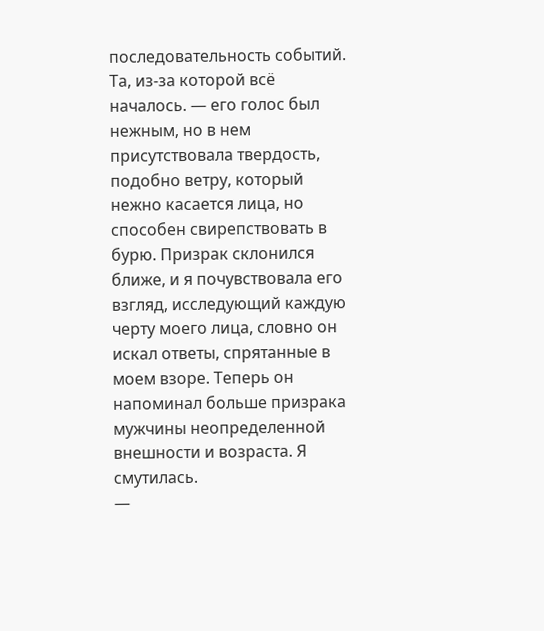последовательность событий. Та, из-за которой всё началось. — его голос был нежным, но в нем присутствовала твердость, подобно ветру, который нежно касается лица, но способен свирепствовать в бурю. Призрак склонился ближе, и я почувствовала его взгляд, исследующий каждую черту моего лица, словно он искал ответы, спрятанные в моем взоре. Теперь он напоминал больше призрака мужчины неопределенной внешности и возраста. Я смутилась.
—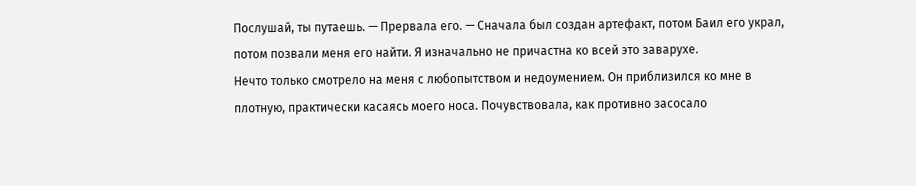Послушай, ты путаешь. — Прервала его. — Сначала был создан артефакт, потом Баил его украл, потом позвали меня его найти. Я изначально не причастна ко всей это заварухе.
Нечто только смотрело на меня с любопытством и недоумением. Он приблизился ко мне в плотную, практически касаясь моего носа. Почувствовала, как противно засосало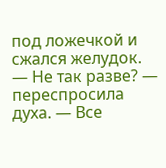под ложечкой и сжался желудок.
— Не так разве? — переспросила духа. — Все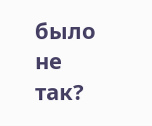было не так?